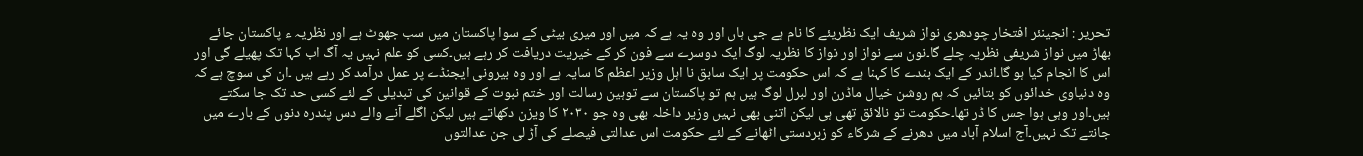تحریر : انجینئر افتخار چودھری نواز شریف ایک نظریئے کا نام ہے جی ہاں اور وہ یہ ہے کہ میں اور میری بیٹی کے سوا پاکستان میں سب جھوٹ ہے اور نظریہ ء پاکستان جائے بھاڑ میں نواز شریفی نظریہ چلے گا۔نون سے نواز اور نواز کا نظریہ لوگ ایک دوسرے سے فون کر کے خیریت دریافت کر رہے ہیں۔کسی کو علم نہیں یہ آگ اب کہا تک پھیلے گی اور اس کا انجام کیا ہو گا۔اندر کے ایک بندے کا کہنا ہے کہ اس حکومت پر ایک سابق نا اہل وزیر اعظم کا سایہ ہے اور وہ بیرونی ایجنڈے پر عمل درآمد کر رہے ہیں ۔ان کی سوچ ہے کہ وہ دنیاوی خدائوں کو بتائیں کہ ہم روشن خیال ماڈرن اور لبرل لوگ ہیں ہم تو پاکستان سے توہین رسالت اور ختم نبوت کے قوانین کی تبدیلی کے لئے کسی حد تک جا سکتے ہیں۔اور وہی ہوا جس کا ڈر تھا۔حکومت تو نالائق تھی ہی لیکن اتنی بھی نہیں وزیر داخلہ بھی وہ جو ٢٠٣٠ کا ویزن دکھاتے ہیں لیکن اگلے آنے والے دس پندرہ دنوں کے بارے میں جانتے تک نہیں۔آج اسلام آباد میں دھرنے کے شرکاء کو زبردستی اٹھانے کے لئے حکومت اس عدالتی فیصلے کی آڑ لی جن عدالتوں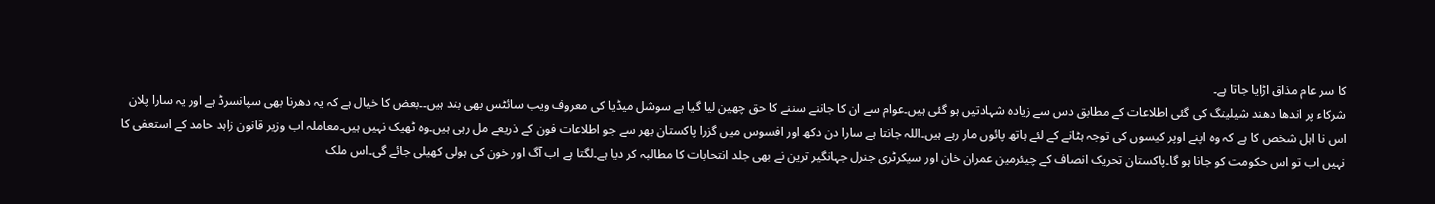کا سر عام مذاق اڑایا جاتا ہے۔
شرکاء پر اندھا دھند شیلینگ کی گئی اطلاعات کے مطابق دس سے زیادہ شہادتیں ہو گئی ہیں۔عوام سے ان کا جاننے سننے کا حق چھین لیا گیا ہے سوشل میڈیا کی معروف ویب سائٹس بھی بند ہیں۔۔بعض کا خیال ہے کہ یہ دھرنا بھی سپانسرڈ ہے اور یہ سارا پلان اس نا اہل شخص کا ہے کہ وہ اپنے اوپر کیسوں کی توجہ ہٹانے کے لئے ہاتھ پائوں مار رہے ہیں۔اللہ جانتا ہے سارا دن دکھ اور افسوس میں گزرا پاکستان بھر سے جو اطلاعات فون کے ذریعے مل رہی ہیں۔وہ ٹھیک نہیں ہیں۔معاملہ اب وزیر قانون زاہد حامد کے استعفی کا نہیں اب تو اس حکومت کو جانا ہو گا۔پاکستان تحریک انصاف کے چیئرمین عمران خان اور سیکرٹری جنرل جہانگیر ترین نے بھی جلد انتحابات کا مطالبہ کر دیا ہے۔لگتا ہے اب آگ اور خون کی ہولی کھیلی جائے گی۔اس ملک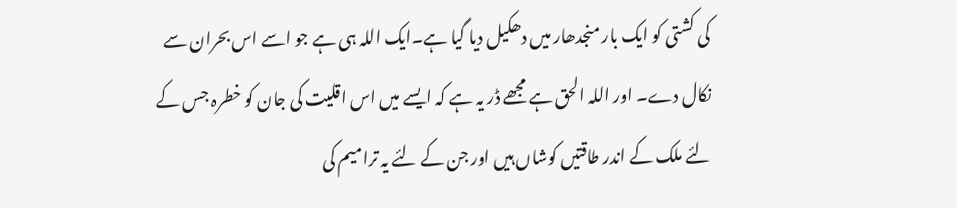کی کشتی کو ایک بار منجدھار میں دھکیل دیا گیا ہے۔ایک اللہ ہی ہے جو اسے اس بحران سے نکال دے۔ اور اللہ الحق ہے مجھے ڈر یہ ہے کہ ایسے میں اس اقلیت کی جان کو خطرہ جس کے لئے ملک کے اندر طاقتیں کوشاں ہیں اور جن کے لئے یہ ترامیم کی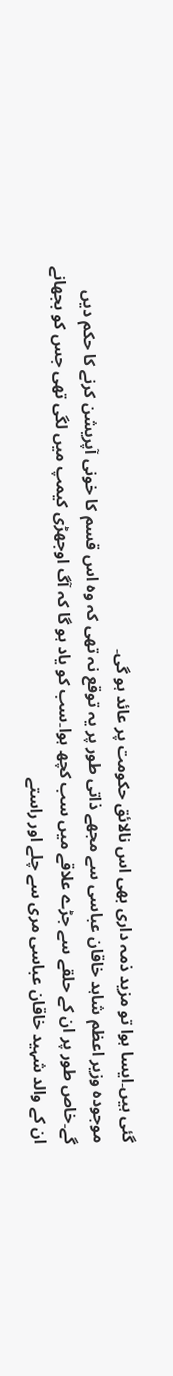گئی ہیں۔ایسا ہوا تو مزید ذمہ داری بھی اس نالائق حکومت پر عائد ہو گی۔
موجودہ وزیر اعظم شاہد خاقان عباسی سے مجھے ذاتی طور پر یہ توقع نہ تھی کہ وہ اس قسم کا خونی آپریشن کرنے کا حکم دیں گے۔خاص طور پر ان کے حلقے سے جڑے علاقے میں سب کچھ ہوا۔سب کو یاد ہو گا کہ آگ اوجھڑی کیمپ میں لگی تھی جس کو بجھانے ان کے والد شہید خاقان عباسی مری سے چلے اور راستے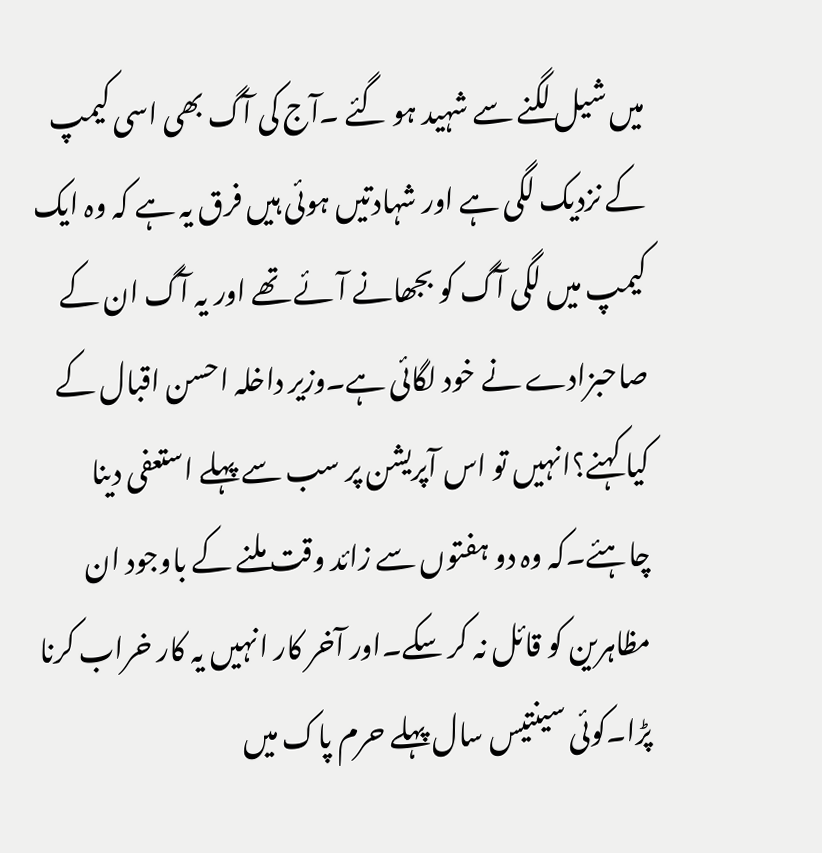میں شیل لگنے سے شہید ہو گئے ۔آج کی آگ بھی اسی کیمپ کے نزدیک لگی ہے اور شہادتیں ہوئی ہیں فرق یہ ہے کہ وہ ایک کیمپ میں لگی آگ کو بجھانے آئے تھے اور یہ آگ ان کے صاحبزادے نے خود لگائی ہے۔وزیر داخلہ احسن اقبال کے کیا کہنے؟انہیں تو اس آپریشن پر سب سے پہلے استعفی دینا چاہئے۔کہ وہ دو ہفتوں سے زائد وقت ملنے کے باوجود ان مظاہرین کو قائل نہ کر سکے۔اور آخر کار انہیں یہ کار خراب کرنا پڑا۔کوئی سینتیس سال پہلے حرم پاک میں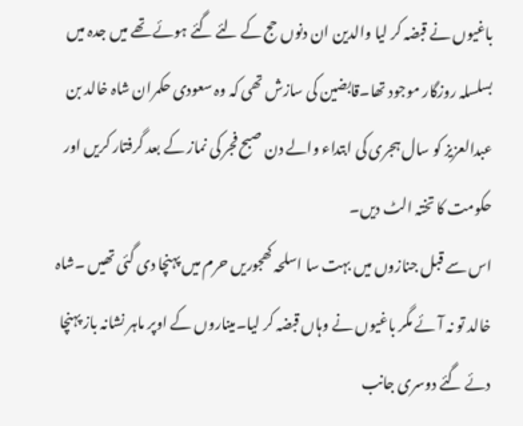باغیوں نے قبضہ کر لیا والدین ان دنوں حج کے لئے گئے ہوئے تھے میں جدہ میں بسلسلہ روزگار موجود تھا۔قابضین کی سازش تھی کہ وہ سعودی حکمران شاہ خالد بن عبدالعزیز کو سال ہجری کی ابتداء والے دن صبح فجر کی نماز کے بعد گرفتار کریں اور حکومت کا تختہ الٹ دیں۔
اس سے قبل جنازوں میں بہت سا اسلحہ کھجوریں حرم میں پہنچا دی گئی تھیں ۔شاہ خالد تو نہ آئے مگر باغیوں نے وہاں قبضہ کر لیا۔میناروں کے اوپر ماہر نشانہ باز پہنچا دئے گئے دوسری جانب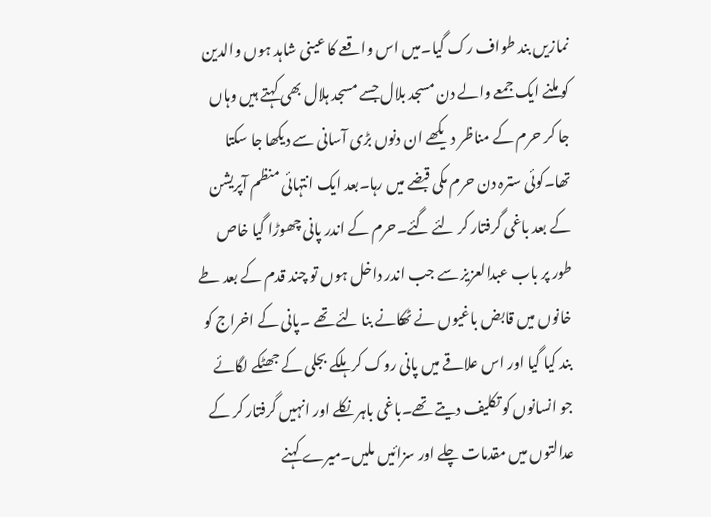نمازیں بند طواف رک گیا۔میں اس واقعے کا عینی شاہد ہوں والدین کو ملنے ایک جمعے والے دن مسجد بلال جسے مسجد ہلال بھی کہتے ہیں وہاں جا کر حرم کے مناظر دیکھے ان دنوں بڑی آسانی سے دیکھا جا سکتا تھا۔کوئی سترہ دن حرم مکی قبضے میں رہا۔بعد ایک انتہائی منظم آپریشن کے بعد باغی گرفتار کر لئے گئے۔حرم کے اندر پانی چھوڑا گیا خاص طور پر باب عبدالعزیز سے جب اندر داخل ہوں تو چند قدم کے بعد طے خانوں میں قابض باغیوں نے ٹھکانے بنا لئے تھے ۔پانی کے اخراج کو بند کیا گیا اور اس علاقے میں پانی روک کر ہلکے بجلی کے جھٹکے لگائے جو انسانوں کو تکلیف دیتے تھے۔باغی باہر نکلے اور انہیں گرفتار کر کے عدالتوں میں مقدمات چلے اور سزائیں ملیں۔میرے کہنے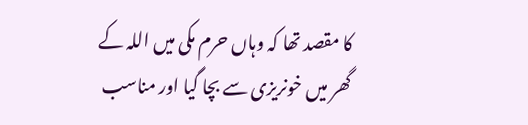کا مقصد تھا کہ وہاں حرم مکی میں اللہ کے گھر میں خونریزی سے بچا گیا اور مناسب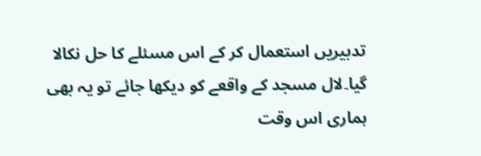تدبیریں استعمال کر کے اس مسئلے کا حل نکالا گیا۔لال مسجد کے واقعے کو دیکھا جائے تو یہ بھی ہماری اس وقت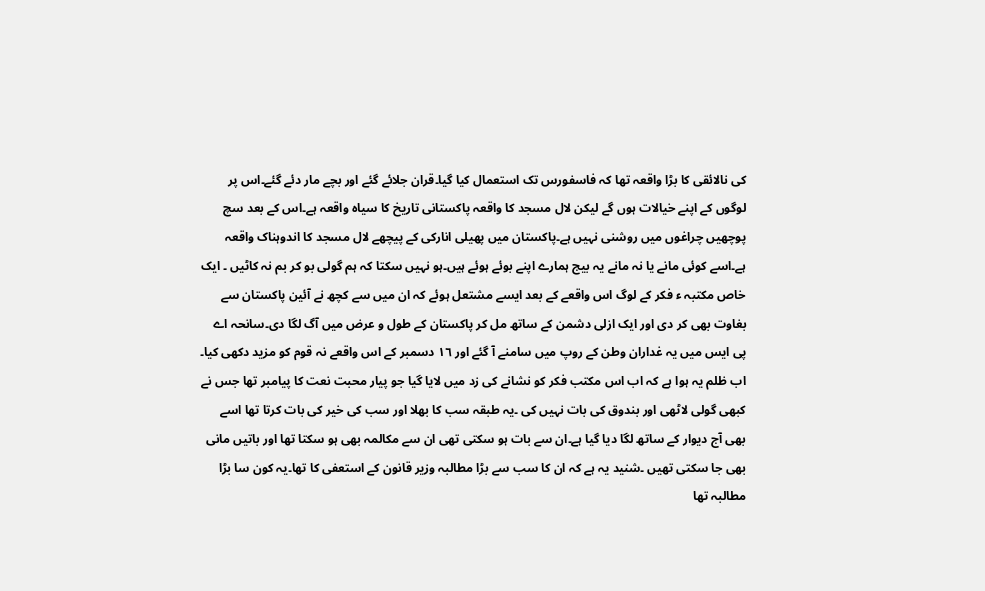کی نالائقی کا بڑا واقعہ تھا کہ فاسفورس تک استعمال کیا گیا۔قران جلائے گئے اور بچے مار دئے گئے۔اس پر لوگوں کے اپنے خیالات ہوں گے لیکن لال مسجد کا واقعہ پاکستانی تاریخ کا سیاہ واقعہ ہے۔اس کے بعد سچ پوچھیں چراغوں میں روشنی نہیں ہے۔پاکستان میں پھیلی انارکی کے پیچھے لال مسجد کا اندوہناک واقعہ ہے۔اسے کوئی مانے یا نہ مانے یہ بیج ہمارے اپنے بوئے ہوئے ہیں۔ہو نہیں سکتا کہ ہم گولی بو کر بم نہ کاٹیں ۔ ایک خاص مکتبہ ء فکر کے لوگ اس واقعے کے بعد ایسے مشتعل ہوئے کہ ان میں سے کچھ نے آئین پاکستان سے بغاوت بھی کر دی اور ایک ازلی دشمن کے ساتھ مل کر پاکستان کے طول و عرض میں آگ لگا دی۔سانحہ اے پی ایس میں یہ غداران وطن کے روپ میں سامنے آ گئے اور ١٦ دسمبر کے اس واقعے نہ قوم کو مزید دکھی کیا۔
اب ظلم یہ ہوا ہے کہ اب اس مکتب فکر کو نشانے کی زد میں لایا گیا جو پیار محبت نعت کا پیامبر تھا جس نے کبھی گولی لاٹھی اور بندوق کی بات نہیں کی ۔یہ طبقہ سب کا بھلا اور سب کی خیر کی بات کرتا تھا اسے بھی آج دیوار کے ساتھ لگا دیا گیا ہے۔ان سے بات ہو سکتی تھی ان سے مکالمہ بھی ہو سکتا تھا اور باتیں مانی بھی جا سکتی تھیں ۔شنید یہ ہے کہ ان کا سب سے بڑا مطالبہ وزیر قانون کے استعفی کا تھا۔یہ کون سا بڑا مطالبہ تھا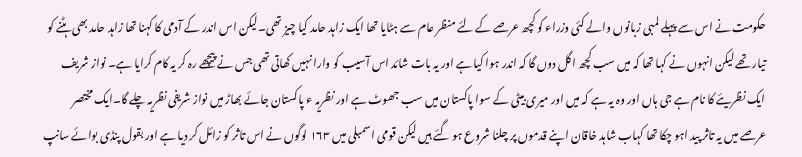حکومت نے اس سے پہلے لمبی زبانوں والے کئی وزراء کو کچھ عرصے کے لئے منظر عام سے ہٹایا تھا ایک زاہد حامد کیا چیز تھی۔لیکن اس اندر کے آدمی کا کہنا تھا زاہد حامد بھی ہٹنے کو تیار تھے لیکن انہوں نے کہا تھا کہ میں سب کچھ اگل دوں گا کہ اندر ہوا کیا ہے اور یہ بات شائد اس آسیب کو وارا نہیں کھاتی تھی جس نے پیچھے رہ کر یہ کام کرایا ہے۔ نواز شریف ایک نظریئے کا نام ہے جی ہاں اور وہ یہ ہے کہ میں اور میری بیٹی کے سوا پاکستان میں سب جھوٹ ہے اور نظریہ ء پاکستان جائے بھاڑ میں نواز شریفی نظریہ چلے گا۔ایک مختصر عرصے میں یہ تاثر پید اہو چکا تھا کہاب شاہد خاقان اپنے قدموں پر چلنا شروع ہو گئے ہیں لیکن قومی اسمبلی میں ١٦٣ لوگوں نے اس تاثر کو زائل کر دیا ہے اور بقول پنڈی بوائے سانپ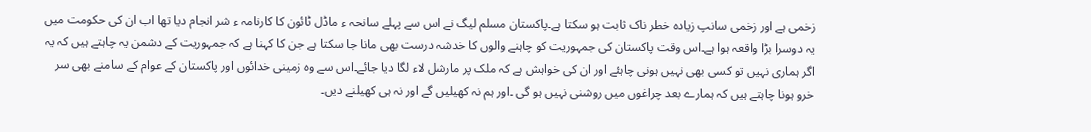زخمی ہے اور زخمی سانپ زیادہ خطر ناک ثابت ہو سکتا ہے۔پاکستان مسلم لیگ نے اس سے پہلے سانحہ ء ماڈل ٹائون کا کارنامہ ء شر انجام دیا تھا اب ان کی حکومت میں یہ دوسرا بڑا واقعہ ہوا ہے۔اس وقت پاکستان کی جمہوریت کو چاہنے والوں کا خدشہ درست بھی مانا جا سکتا ہے جن کا کہنا ہے کہ جمہوریت کے دشمن یہ چاہتے ہیں کہ یہ اگر ہماری نہیں تو کسی بھی نہیں ہونی چاہئے اور ان کی خواہش ہے کہ ملک پر مارشل لاء لگا دیا جائے۔اس سے وہ زمینی خدائوں اور پاکستان کے عوام کے سامنے بھی سر خرو ہونا چاہتے ہیں کہ ہمارے بعد چراغوں میں روشنی نہیں ہو گی ۔اور ہم نہ کھیلیں گے اور نہ ہی کھیلنے دیں۔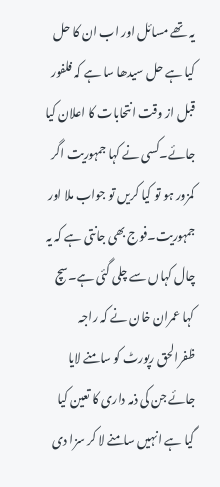یہ تھے مسائل اور اب ان کا حل کیا ہے حل سیدھا سا ہے کہ فلفور قبل از وقت انتحابات کا اعلان کیا جائے۔کسی نے کہا جمہوریت اگر کمزور ہو تو کیا کریں تو جواب ملا اور جمہوریت۔فوج بھی جانتی ہے کہ یہ چال کہاں سے چلی گئی ہے۔سچ کہا عمران خان نے کہ راجہ ظفرالحق رپورٹ کو سامنے لایا جائے جن کی ذمہ داری کا تعین کیا گیا ہے انہیں سامنے لا کر سزا دی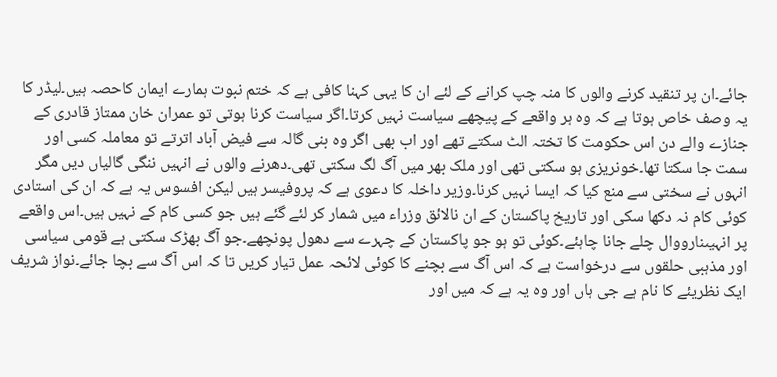جائے۔ان پر تنقید کرنے والوں کا منہ چپ کرانے کے لئے ان کا یہی کہنا کافی ہے کہ ختم نبوت ہمارے ایمان کاحصہ ہیں۔لیڈر کا یہ وصف خاص ہوتا ہے کہ وہ ہر واقعے کے پیچھے سیاست نہیں کرتا۔اگر سیاست کرنا ہوتی تو عمران خان ممتاز قادری کے جنازے والے دن اس حکومت کا تختہ الٹ سکتے تھے اور اب بھی اگر وہ بنی گالہ سے فیض آباد اترتے تو معاملہ کسی اور سمت جا سکتا تھا۔خونریزی ہو سکتی تھی اور ملک بھر میں آگ لگ سکتی تھی۔دھرنے والوں نے انہیں ننگی گالیاں دیں مگر انہوں نے سختی سے منع کیا کہ ایسا نہیں کرنا۔وزیر داخلہ کا دعوی ہے کہ پروفیسر ہیں لیکن افسوس یہ ہے کہ ان کی استادی کوئی کام نہ دکھا سکی اور تاریخ پاکستان کے ان نالائق وزراء میں شمار کر لئے گئے ہیں جو کسی کام کے نہیں ہیں۔اس واقعے پر انہیںنارووال چلے جانا چاہئے۔کوئی تو ہو جو پاکستان کے چہرے سے دھول پونچھے۔جو آگ بھڑک سکتی ہے قومی سیاسی اور مذہبی حلقوں سے درخواست ہے کہ اس آگ سے بچنے کا کوئی لائحہ عمل تیار کریں تا کہ اس آگ سے بچا جائے۔نواز شریف ایک نظریئے کا نام ہے جی ہاں اور وہ یہ ہے کہ میں اور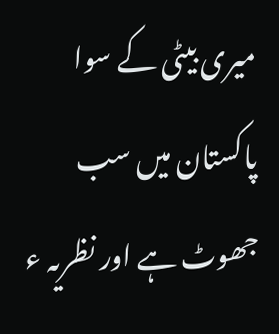میری بیٹی کے سوا پاکستان میں سب جھوٹ ہے اور نظریہ ء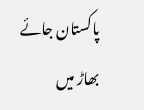پاکستان جائے بھاڑ میں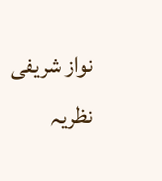نواز شریفی نظریہ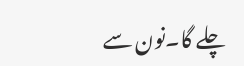چلے گا۔نون سے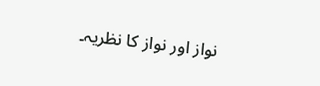نواز اور نواز کا نظریہ۔